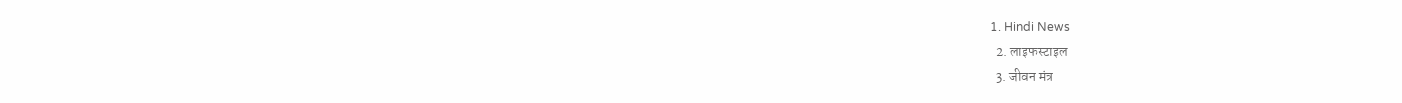1. Hindi News
  2. लाइफस्टाइल
  3. जीवन मंत्र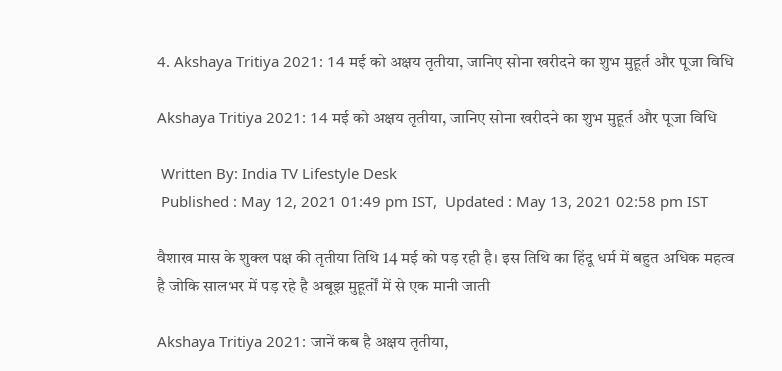4. Akshaya Tritiya 2021: 14 मई को अक्षय तृतीया, जानिए सोना खरीदने का शुभ मुहूर्त और पूजा विधि

Akshaya Tritiya 2021: 14 मई को अक्षय तृतीया, जानिए सोना खरीदने का शुभ मुहूर्त और पूजा विधि

 Written By: India TV Lifestyle Desk
 Published : May 12, 2021 01:49 pm IST,  Updated : May 13, 2021 02:58 pm IST

वैशाख मास के शुक्ल पक्ष की तृतीया तिथि 14 मई को पड़ रही है। इस तिथि का हिंदू धर्म में बहुत अधिक महत्व है जोकि सालभर में पड़ रहे है अबूझ मुहूर्तों में से एक मानी जाती

Akshaya Tritiya 2021: जानें कब है अक्षय तृतीया,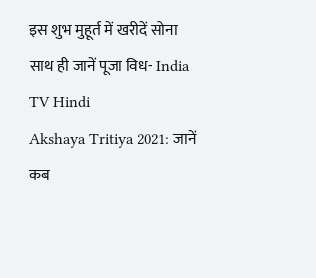इस शुभ मुहूर्त में खरीदें सोना साथ ही जानें पूजा विध- India TV Hindi
Akshaya Tritiya 2021: जानें कब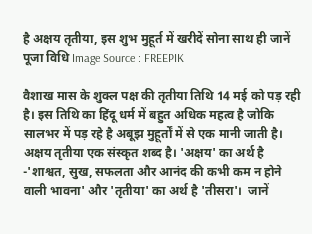है अक्षय तृतीया, इस शुभ मुहूर्त में खरीदें सोना साथ ही जानें पूजा विधि Image Source : FREEPIK

वैशाख मास के शुक्ल पक्ष की तृतीया तिथि 14 मई को पड़ रही है। इस तिथि का हिंदू धर्म में बहुत अधिक महत्व है जोकि सालभर में पड़ रहे है अबूझ मुहूर्तों में से एक मानी जाती है।  अक्षय तृतीया एक संस्कृत शब्द है। 'अक्षय' का अर्थ है -'शाश्वत, सुख, सफलता और आनंद की कभी कम न होने वाली भावना' और 'तृतीया' का अर्थ है 'तीसरा'।  जानें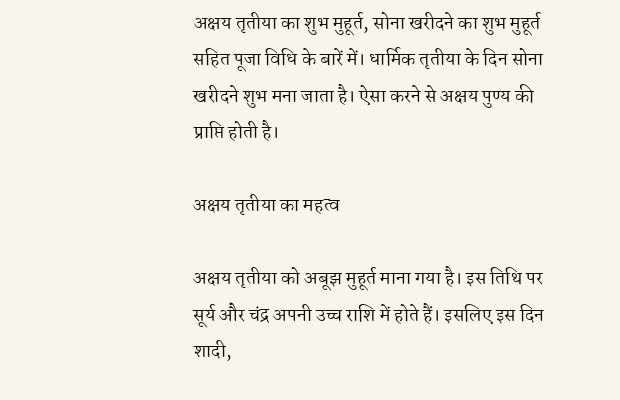अक्षय तृतीया का शुभ मुहूर्त, सोना खरीदने का शुभ मुहूर्त सहित पूजा विधि के बारें में। धार्मिक तृतीया के दिन सोना खरीदने शुभ मना जाता है। ऐसा करने से अक्षय पुण्य की प्राप्ति होती है।

अक्षय तृतीया का महत्व

अक्षय तृतीया को अबूझ मुहूर्त माना गया है। इस तिथि पर सूर्य और चंद्र अपनी उच्च राशि में होते हैं। इसलिए इस दिन शादी,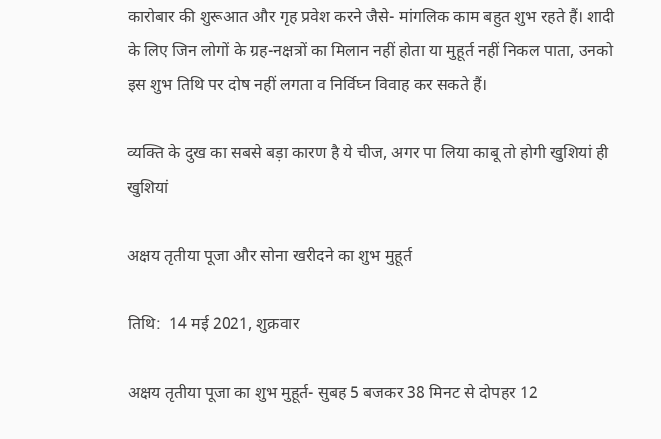कारोबार की शुरूआत और गृह प्रवेश करने जैसे- मांगलिक काम बहुत शुभ रहते हैं। शादी के लिए जिन लोगों के ग्रह-नक्षत्रों का मिलान नहीं होता या मुहूर्त नहीं निकल पाता, उनको इस शुभ तिथि पर दोष नहीं लगता व निर्विघ्न विवाह कर सकते हैं।

व्यक्ति के दुख का सबसे बड़ा कारण है ये चीज, अगर पा लिया काबू तो होगी खुशियां ही खुशियां

अक्षय तृतीया पूजा और सोना खरीदने का शुभ मुहूर्त

तिथि:  14 मई 2021, शुक्रवार

अक्षय तृतीया पूजा का शुभ मुहूर्त- सुबह 5 बजकर 38 मिनट से दोपहर 12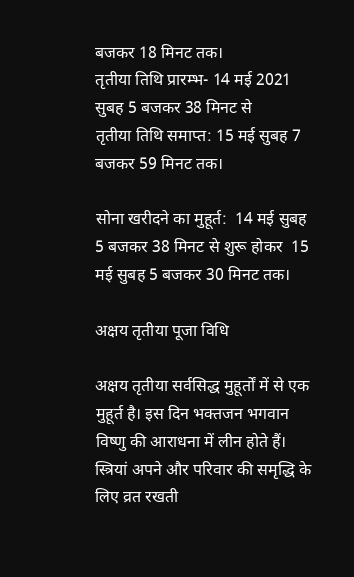बजकर 18 मिनट तक।
तृतीया तिथि प्रारम्भ- 14 मई 2021 सुबह 5 बजकर 38 मिनट से
तृतीया तिथि समाप्त: 15 मई सुबह 7 बजकर 59 मिनट तक।

सोना खरीदने का मुहूर्त:  14 मई सुबह  5 बजकर 38 मिनट से शुरू होकर  15 मई सुबह 5 बजकर 30 मिनट तक।

अक्षय तृतीया पूजा विधि

अक्षय तृतीया सर्वसिद्ध मुहूर्तों में से एक मुहूर्त है। इस दिन भक्तजन भगवान विष्णु की आराधना में लीन होते हैं। स्त्रियां अपने और परिवार की समृद्धि के लिए व्रत रखती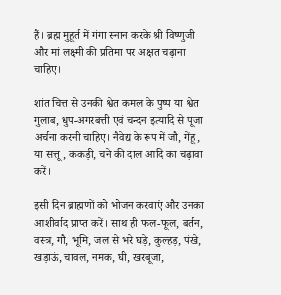हैं। ब्रह्म मुहूर्त में गंगा स्नान करके श्री विष्णुजी और मां लक्ष्मी की प्रतिमा पर अक्षत चढ़ाना चाहिए।

शांत चित्त से उनकी श्वेत कमल के पुष्प या श्वेत गुलाब, धुप-अगरबत्ती एवं चन्दन इत्यादि से पूजा अर्चना करनी चाहिए। नैवेद्य के रूप में जौ, गेंहू, या सत्तू, ककड़ी, चने की दाल आदि का चढ़ावा करें।

इसी दिन ब्राह्मणों को भोजन करवाएं और उनका आशीर्वाद प्राप्त करें। साथ ही फल-फूल, बर्तन, वस्त्र, गौ, भूमि, जल से भरे घड़े, कुल्हड़, पंखे, खड़ाऊं, चावल, नमक, घी, खरबूजा,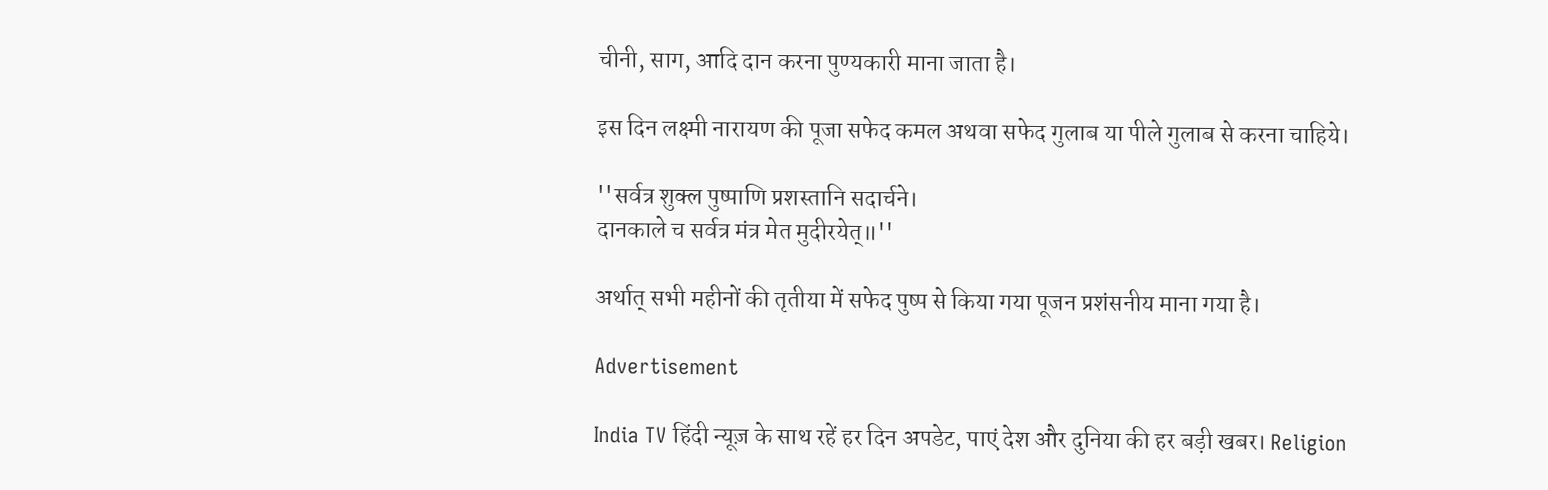चीनी, साग, आदि दान करना पुण्यकारी माना जाता है।

इस दिन लक्ष्मी नारायण की पूजा सफेद कमल अथवा सफेद गुलाब या पीले गुलाब से करना चाहिये।

''सर्वत्र शुक्ल पुष्पाणि प्रशस्तानि सदार्चने।
दानकाले च सर्वत्र मंत्र मेत मुदीरयेत्॥''

अर्थात् सभी महीनों की तृतीया में सफेद पुष्प से किया गया पूजन प्रशंसनीय माना गया है।

Advertisement

India TV हिंदी न्यूज़ के साथ रहें हर दिन अपडेट, पाएं देश और दुनिया की हर बड़ी खबर। Religion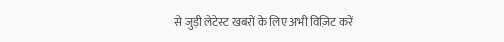से जुड़ी लेटेस्ट खबरों के लिए अभी विज़िट करें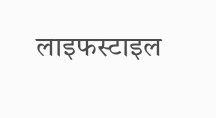लाइफस्टाइल